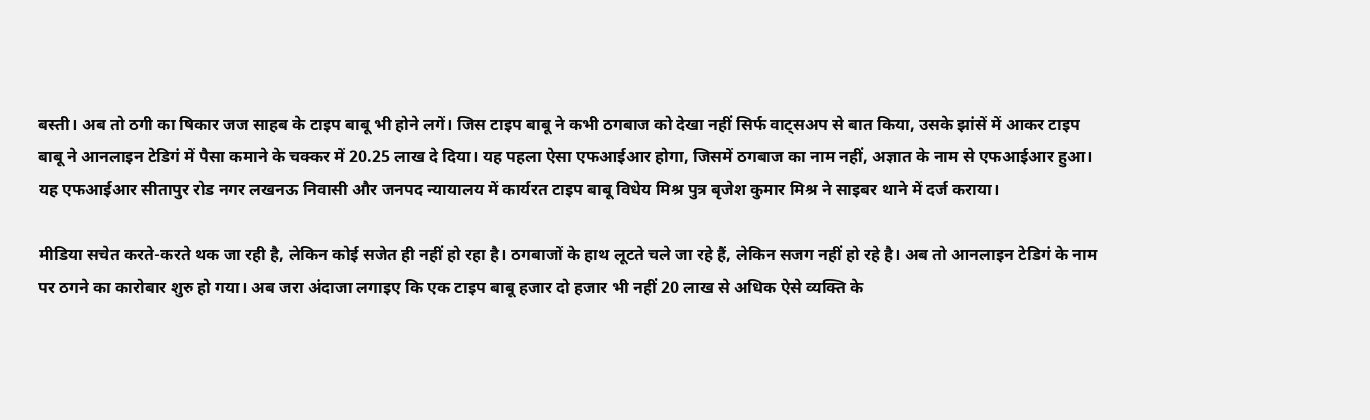बस्ती। अब तो ठगी का षिकार जज साहब के टाइप बाबू भी होने लगें। जिस टाइप बाबू ने कभी ठगबाज को देखा नहीं सिर्फ वाट्सअप से बात किया, उसके झांसें में आकर टाइप बाबू ने आनलाइन टेडिगं में पैसा कमाने के चक्कर में 20.25 लाख दे दिया। यह पहला ऐसा एफआईआर होगा, जिसमें ठगबाज का नाम नहीं, अज्ञात के नाम से एफआईआर हुआ। यह एफआईआर सीतापुर रोड नगर लखनऊ निवासी और जनपद न्यायालय में कार्यरत टाइप बाबू विधेय मिश्र पुत्र बृजेश कुमार मिश्र ने साइबर थाने में दर्ज कराया।

मीडिया सचेत करते-करते थक जा रही है, लेकिन कोई सजेत ही नहीं हो रहा है। ठगबाजों के हाथ लूटते चले जा रहे हैं, लेकिन सजग नहीं हो रहे है। अब तो आनलाइन टेडिगं के नाम पर ठगने का कारोबार शुरु हो गया। अब जरा अंदाजा लगाइए कि एक टाइप बाबू हजार दो हजार भी नहीं 20 लाख से अधिक ऐसे व्यक्ति के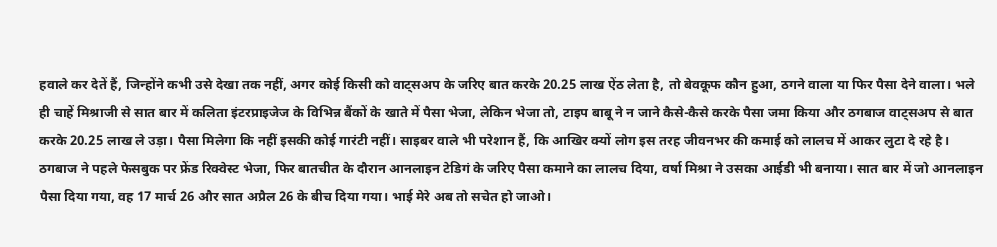हवाले कर देतें हैं, जिन्होंने कभी उसे देखा तक नहीं, अगर कोई किसी को वाट्सअप के जरिए बात करके 20.25 लाख ऐंठ लेता है, तो बेवकूफ कौन हुआ, ठगने वाला या फिर पैसा देने वाला। भले ही चाहें मिश्राजी से सात बार में कलिता इंटरप्राइजेज के विभिन्न बैंकों के खाते में पैसा भेजा, लेकिन भेजा तो, टाइप बाबू ने न जाने कैसे-कैसे करके पैसा जमा किया और ठगबाज वाट्सअप से बात करके 20.25 लाख ले उड़ा। पैसा मिलेगा कि नहीं इसकी कोई गारंटी नहीं। साइबर वाले भी परेशान हैं, कि आखिर क्यों लोग इस तरह जीवनभर की कमाई को लालच में आकर लुटा दे रहे है। ठगबाज ने पहले फेसबुक पर फ्रेंड रिक्वेस्ट भेजा, फिर बातचीत के दौरान आनलाइन टेडिगं के जरिए पैसा कमाने का लालच दिया, वर्षा मिश्रा ने उसका आईडी भी बनाया। सात बार में जो आनलाइन पैसा दिया गया, वह 17 मार्च 26 और सात अप्रैल 26 के बीच दिया गया। भाई मेरे अब तो सचेत हो जाओ।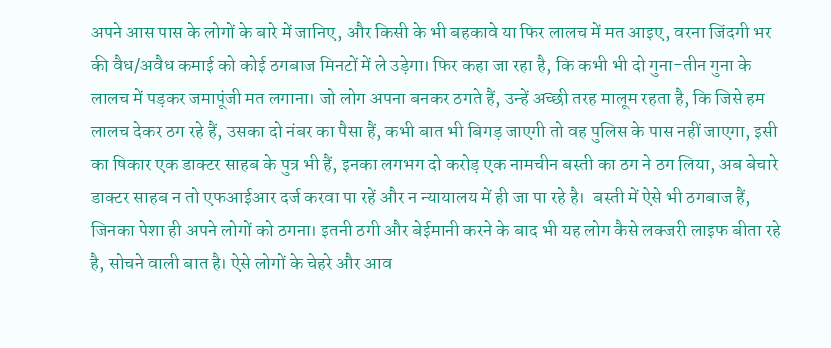अपने आस पास के लोगों के बारे में जानिए, और किसी के भी बहकावे या फिर लालच में मत आइए, वरना जिंदगी भर की वैध/अवैध कमाई को कोई ठगबाज मिनटों में ले उड़ेगा। फिर कहा जा रहा है, कि कभी भी दो गुना-तीन गुना के लालच में पड़कर जमापूंजी मत लगाना। जो लोग अपना बनकर ठगते हैं, उन्हें अच्छी तरह मालूम रहता है, कि जिसे हम लालच देकर ठग रहे हैं, उसका दो नंबर का पैसा हैं, कभी बात भी बिगड़ जाएगी तो वह पुलिस के पास नहीं जाएगा, इसी का षिकार एक डाक्टर साहब के पुत्र भी हैं, इनका लगभग दो करोड़ एक नामचीन बस्ती का ठग ने ठग लिया, अब बेचारे डाक्टर साहब न तो एफआईआर दर्ज करवा पा रहें और न न्यायालय में ही जा पा रहे है।  बस्ती में ऐसे भी ठगबाज हैं, जिनका पेशा ही अपने लोगों को ठगना। इतनी ठगी और बेईमानी करने के बाद भी यह लोग कैसे लक्जरी लाइफ बीता रहे है, सोचने वाली बात है। ऐसे लोगों के चेहरे और आव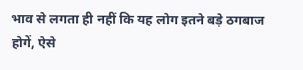भाव से लगता ही नहीं कि यह लोग इतने बड़े ठगबाज होगें, ऐसे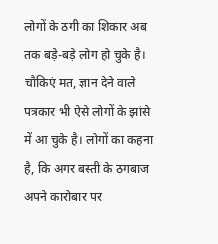लोगों के ठगी का शिकार अब तक बड़े-बड़े लोग हो चुके है। चौकिएं मत, ज्ञान देने वाले पत्रकार भी ऐसे लोगों के झांसे में आ चुके है। लोगों का कहना है, कि अगर बस्ती के ठगबाज अपने कारोबार पर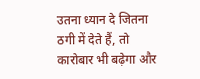उतना ध्यान दे जितना ठगी में देते हैं, तो कारोबार भी बढ़ेगा और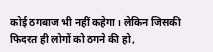कोई ठगबाज भी नहीं कहेगा। लेकिन जिसकी फिदरत ही लोगों को ठगने की हो,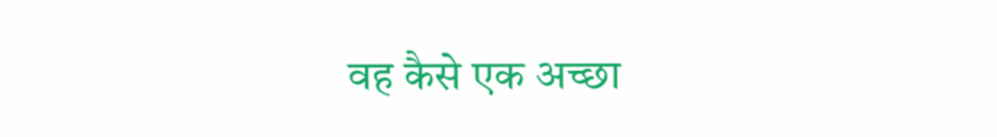वह कैसे एक अच्छा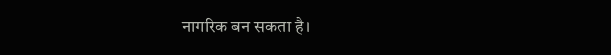नागरिक बन सकता है।